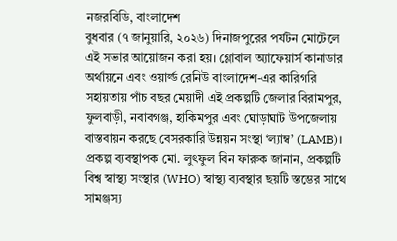নজরবিডি, বাংলাদেশ
বুধবার (৭ জানুয়ারি, ২০২৬) দিনাজপুরের পর্যটন মোটেলে এই সভার আয়োজন করা হয়। গ্লোবাল অ্যাফেয়ার্স কানাডার অর্থায়নে এবং ওয়ার্ল্ড রেনিউ বাংলাদেশ-এর কারিগরি সহায়তায় পাঁচ বছর মেয়াদী এই প্রকল্পটি জেলার বিরামপুর, ফুলবাড়ী, নবাবগঞ্জ, হাকিমপুর এবং ঘোড়াঘাট উপজেলায় বাস্তবায়ন করছে বেসরকারি উন্নয়ন সংস্থা ‘ল্যাম্ব’ (LAMB)।
প্রকল্প ব্যবস্থাপক মো. লুৎফুল বিন ফারুক জানান, প্রকল্পটি বিশ্ব স্বাস্থ্য সংস্থার (WHO) স্বাস্থ্য ব্যবস্থার ছয়টি স্তম্ভের সাথে সামঞ্জস্য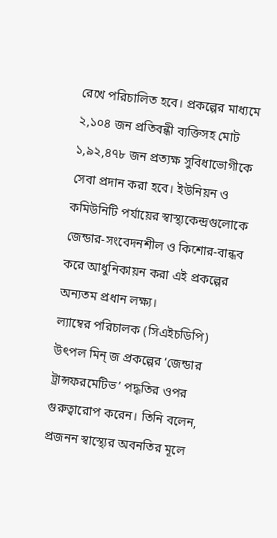রেখে পরিচালিত হবে। প্রকল্পের মাধ্যমে ২,১০৪ জন প্রতিবন্ধী ব্যক্তিসহ মোট ১,৯২,৪৭৮ জন প্রত্যক্ষ সুবিধাভোগীকে সেবা প্রদান করা হবে। ইউনিয়ন ও কমিউনিটি পর্যায়ের স্বাস্থ্যকেন্দ্রগুলোকে জেন্ডার-সংবেদনশীল ও কিশোর-বান্ধব করে আধুনিকায়ন করা এই প্রকল্পের অন্যতম প্রধান লক্ষ্য।
ল্যাম্বের পরিচালক (সিএইচডিপি) উৎপল মিন্ জ প্রকল্পের ‘জেন্ডার ট্রান্সফরমেটিভ’ পদ্ধতির ওপর গুরুত্বারোপ করেন। তিনি বলেন, প্রজনন স্বাস্থ্যের অবনতির মূলে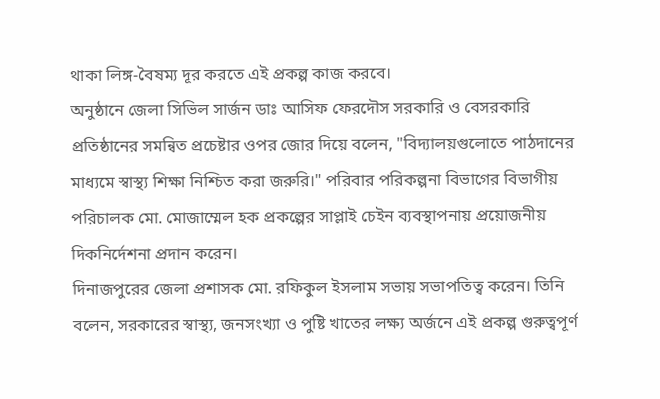থাকা লিঙ্গ-বৈষম্য দূর করতে এই প্রকল্প কাজ করবে।
অনুষ্ঠানে জেলা সিভিল সার্জন ডাঃ আসিফ ফেরদৌস সরকারি ও বেসরকারি প্রতিষ্ঠানের সমন্বিত প্রচেষ্টার ওপর জোর দিয়ে বলেন, "বিদ্যালয়গুলোতে পাঠদানের মাধ্যমে স্বাস্থ্য শিক্ষা নিশ্চিত করা জরুরি।" পরিবার পরিকল্পনা বিভাগের বিভাগীয় পরিচালক মো. মোজাম্মেল হক প্রকল্পের সাপ্লাই চেইন ব্যবস্থাপনায় প্রয়োজনীয় দিকনির্দেশনা প্রদান করেন।
দিনাজপুরের জেলা প্রশাসক মো. রফিকুল ইসলাম সভায় সভাপতিত্ব করেন। তিনি বলেন, সরকারের স্বাস্থ্য, জনসংখ্যা ও পুষ্টি খাতের লক্ষ্য অর্জনে এই প্রকল্প গুরুত্বপূর্ণ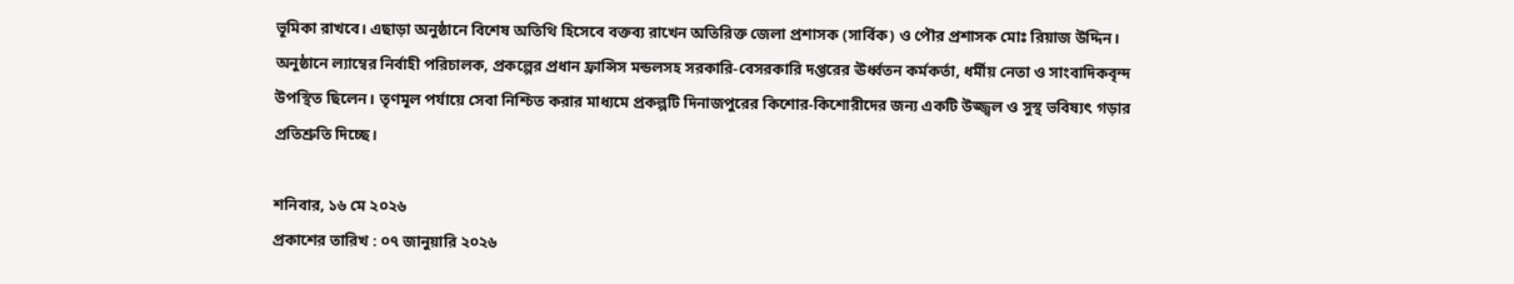ভূমিকা রাখবে। এছাড়া অনুষ্ঠানে বিশেষ অতিথি হিসেবে বক্তব্য রাখেন অতিরিক্ত জেলা প্রশাসক (সার্বিক) ও পৌর প্রশাসক মোঃ রিয়াজ উদ্দিন।
অনুষ্ঠানে ল্যাম্বের নির্বাহী পরিচালক, প্রকল্পের প্রধান ফ্রান্সিস মন্ডলসহ সরকারি-বেসরকারি দপ্তরের ঊর্ধ্বতন কর্মকর্তা, ধর্মীয় নেতা ও সাংবাদিকবৃন্দ উপস্থিত ছিলেন। তৃণমূল পর্যায়ে সেবা নিশ্চিত করার মাধ্যমে প্রকল্পটি দিনাজপুরের কিশোর-কিশোরীদের জন্য একটি উজ্জ্বল ও সুস্থ ভবিষ্যৎ গড়ার প্রতিশ্রুতি দিচ্ছে।

শনিবার, ১৬ মে ২০২৬
প্রকাশের তারিখ : ০৭ জানুয়ারি ২০২৬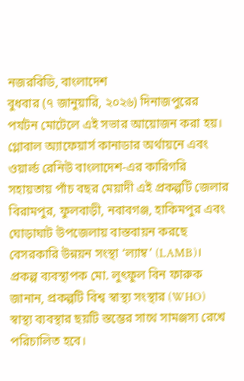নজরবিডি, বাংলাদেশ
বুধবার (৭ জানুয়ারি, ২০২৬) দিনাজপুরের পর্যটন মোটেলে এই সভার আয়োজন করা হয়। গ্লোবাল অ্যাফেয়ার্স কানাডার অর্থায়নে এবং ওয়ার্ল্ড রেনিউ বাংলাদেশ-এর কারিগরি সহায়তায় পাঁচ বছর মেয়াদী এই প্রকল্পটি জেলার বিরামপুর, ফুলবাড়ী, নবাবগঞ্জ, হাকিমপুর এবং ঘোড়াঘাট উপজেলায় বাস্তবায়ন করছে বেসরকারি উন্নয়ন সংস্থা ‘ল্যাম্ব’ (LAMB)।
প্রকল্প ব্যবস্থাপক মো. লুৎফুল বিন ফারুক জানান, প্রকল্পটি বিশ্ব স্বাস্থ্য সংস্থার (WHO) স্বাস্থ্য ব্যবস্থার ছয়টি স্তম্ভের সাথে সামঞ্জস্য রেখে পরিচালিত হবে।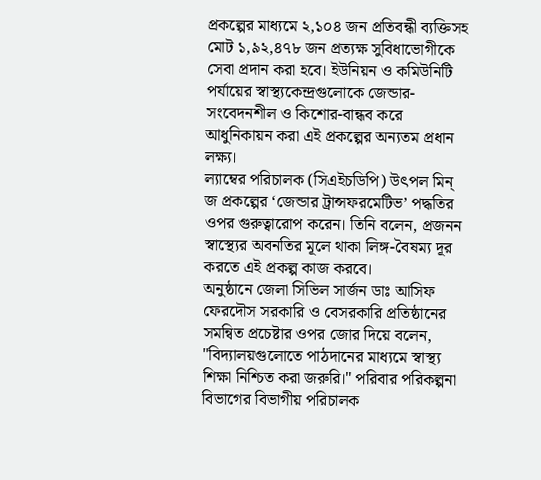প্রকল্পের মাধ্যমে ২,১০৪ জন প্রতিবন্ধী ব্যক্তিসহ মোট ১,৯২,৪৭৮ জন প্রত্যক্ষ সুবিধাভোগীকে সেবা প্রদান করা হবে। ইউনিয়ন ও কমিউনিটি পর্যায়ের স্বাস্থ্যকেন্দ্রগুলোকে জেন্ডার-সংবেদনশীল ও কিশোর-বান্ধব করে আধুনিকায়ন করা এই প্রকল্পের অন্যতম প্রধান লক্ষ্য।
ল্যাম্বের পরিচালক (সিএইচডিপি) উৎপল মিন্ জ প্রকল্পের ‘জেন্ডার ট্রান্সফরমেটিভ’ পদ্ধতির ওপর গুরুত্বারোপ করেন। তিনি বলেন, প্রজনন স্বাস্থ্যের অবনতির মূলে থাকা লিঙ্গ-বৈষম্য দূর করতে এই প্রকল্প কাজ করবে।
অনুষ্ঠানে জেলা সিভিল সার্জন ডাঃ আসিফ ফেরদৌস সরকারি ও বেসরকারি প্রতিষ্ঠানের সমন্বিত প্রচেষ্টার ওপর জোর দিয়ে বলেন, "বিদ্যালয়গুলোতে পাঠদানের মাধ্যমে স্বাস্থ্য শিক্ষা নিশ্চিত করা জরুরি।" পরিবার পরিকল্পনা বিভাগের বিভাগীয় পরিচালক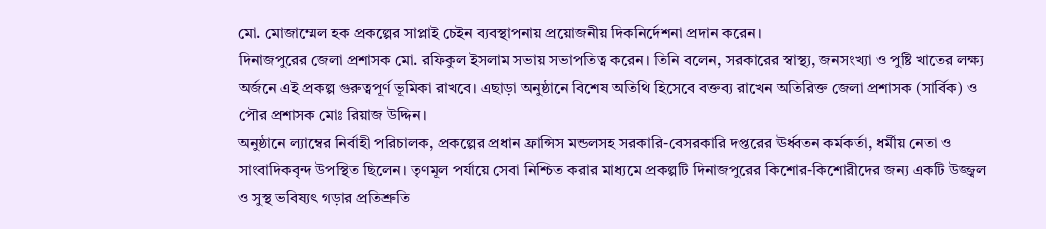মো. মোজাম্মেল হক প্রকল্পের সাপ্লাই চেইন ব্যবস্থাপনায় প্রয়োজনীয় দিকনির্দেশনা প্রদান করেন।
দিনাজপুরের জেলা প্রশাসক মো. রফিকুল ইসলাম সভায় সভাপতিত্ব করেন। তিনি বলেন, সরকারের স্বাস্থ্য, জনসংখ্যা ও পুষ্টি খাতের লক্ষ্য অর্জনে এই প্রকল্প গুরুত্বপূর্ণ ভূমিকা রাখবে। এছাড়া অনুষ্ঠানে বিশেষ অতিথি হিসেবে বক্তব্য রাখেন অতিরিক্ত জেলা প্রশাসক (সার্বিক) ও পৌর প্রশাসক মোঃ রিয়াজ উদ্দিন।
অনুষ্ঠানে ল্যাম্বের নির্বাহী পরিচালক, প্রকল্পের প্রধান ফ্রান্সিস মন্ডলসহ সরকারি-বেসরকারি দপ্তরের ঊর্ধ্বতন কর্মকর্তা, ধর্মীয় নেতা ও সাংবাদিকবৃন্দ উপস্থিত ছিলেন। তৃণমূল পর্যায়ে সেবা নিশ্চিত করার মাধ্যমে প্রকল্পটি দিনাজপুরের কিশোর-কিশোরীদের জন্য একটি উজ্জ্বল ও সুস্থ ভবিষ্যৎ গড়ার প্রতিশ্রুতি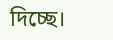দিচ্ছে।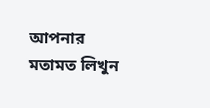আপনার মতামত লিখুন